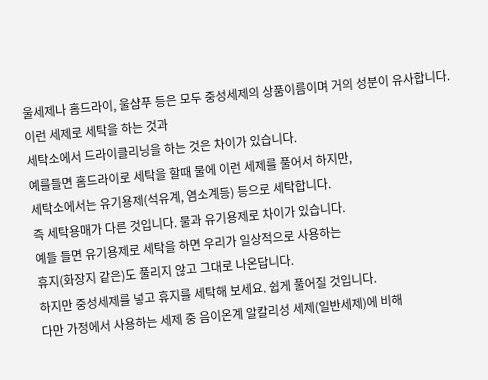울세제나 홈드라이, 울샴푸 등은 모두 중성세제의 상품이름이며 거의 성분이 유사합니다.
이런 세제로 세탁을 하는 것과
세탁소에서 드라이클리닝을 하는 것은 차이가 있습니다.
예를들면 홈드라이로 세탁을 할때 물에 이런 세제를 풀어서 하지만,
세탁소에서는 유기용제(석유계, 염소계등) 등으로 세탁합니다.
즉 세탁용매가 다른 것입니다. 물과 유기용제로 차이가 있습니다.
예들 들면 유기용제로 세탁을 하면 우리가 일상적으로 사용하는
휴지(화장지 같은)도 풀리지 않고 그대로 나온답니다.
하지만 중성세제를 넣고 휴지를 세탁해 보세요. 쉽게 풀어질 것입니다.
다만 가정에서 사용하는 세제 중 음이온계 알칼리성 세제(일반세제)에 비해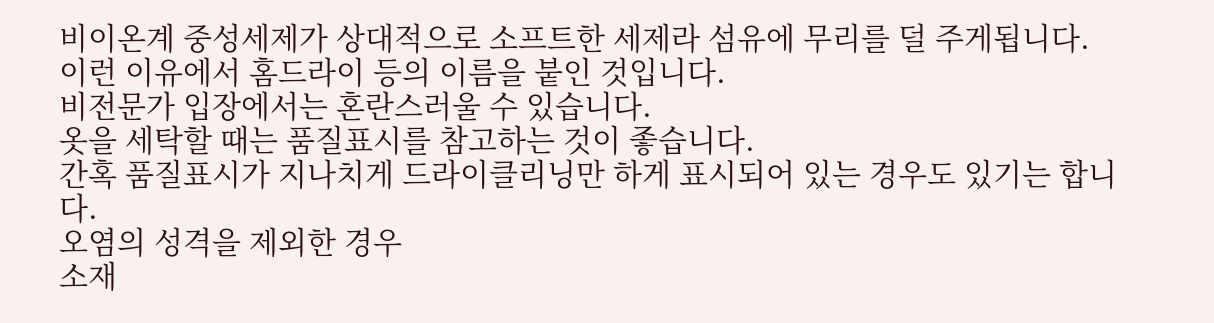비이온계 중성세제가 상대적으로 소프트한 세제라 섬유에 무리를 덜 주게됩니다.
이런 이유에서 홈드라이 등의 이름을 붙인 것입니다.
비전문가 입장에서는 혼란스러울 수 있습니다.
옷을 세탁할 때는 품질표시를 참고하는 것이 좋습니다.
간혹 품질표시가 지나치게 드라이클리닝만 하게 표시되어 있는 경우도 있기는 합니다.
오염의 성격을 제외한 경우
소재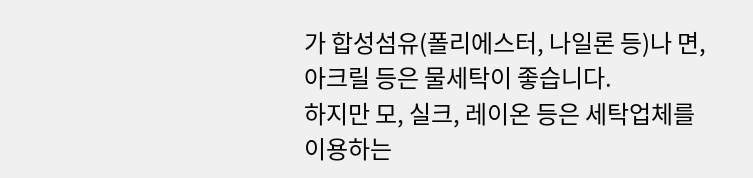가 합성섬유(폴리에스터, 나일론 등)나 면, 아크릴 등은 물세탁이 좋습니다.
하지만 모, 실크, 레이온 등은 세탁업체를 이용하는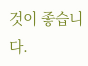것이 좋습니다.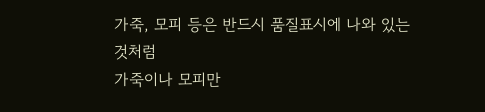가죽, 모피 등은 반드시 품질표시에 나와 있는 것처럼
가죽이나 모피만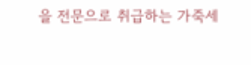을 전문으로 취급하는 가죽세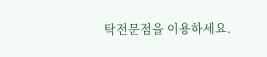탁전문점을 이용하세요.